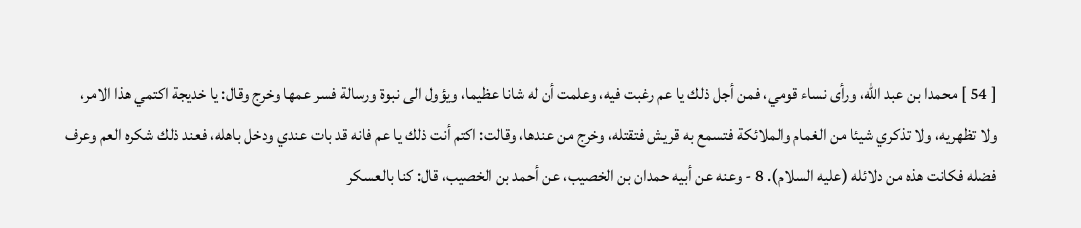[ 54 ] محمدا بن عبد الله، ورأى نساء قومي، فمن أجل ذلك يا عم رغبت فيه، وعلمت أن له شانا عظيما، ويؤول الى نبوة ورسالة فسر عمها وخرج وقال: يا خديجة اكتمي هذا الامر، ولا تظهريه، ولا تذكري شيئا من الغمام والملائكة فتسمع به قريش فتقتله، وخرج من عندها، وقالت: اكتم أنت ذلك يا عم فانه قد بات عندي ودخل باهله، فعند ذلك شكره العم وعرف فضله فكانت هذه من دلائله (عليه السلام). 8 - وعنه عن أبيه حمدان بن الخصيب، عن أحمد بن الخصيب، قال: كنا بالعسكر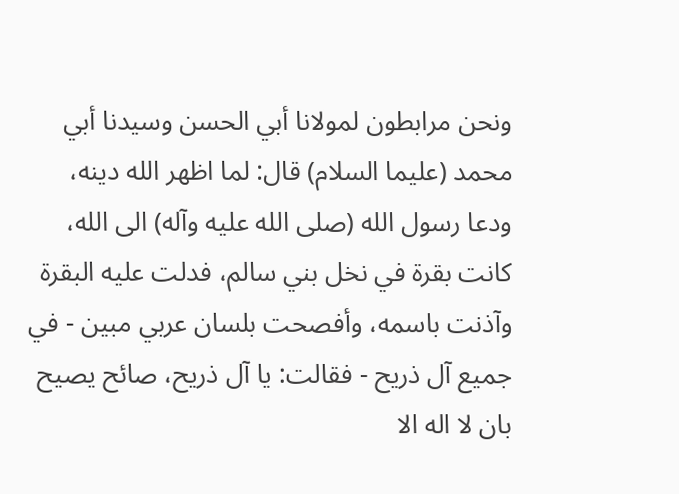ونحن مرابطون لمولانا أبي الحسن وسيدنا أبي محمد (عليما السلام) قال: لما اظهر الله دينه، ودعا رسول الله (صلى الله عليه وآله) الى الله، كانت بقرة في نخل بني سالم، فدلت عليه البقرة وآذنت باسمه، وأفصحت بلسان عربي مبين - في جميع آل ذريح - فقالت: يا آل ذريح، صائح يصيح بان لا اله الا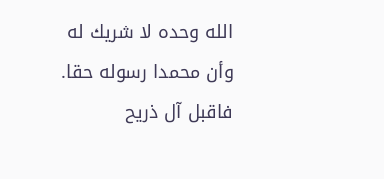الله وحده لا شريك له وأن محمدا رسوله حقا. فاقبل آل ذريح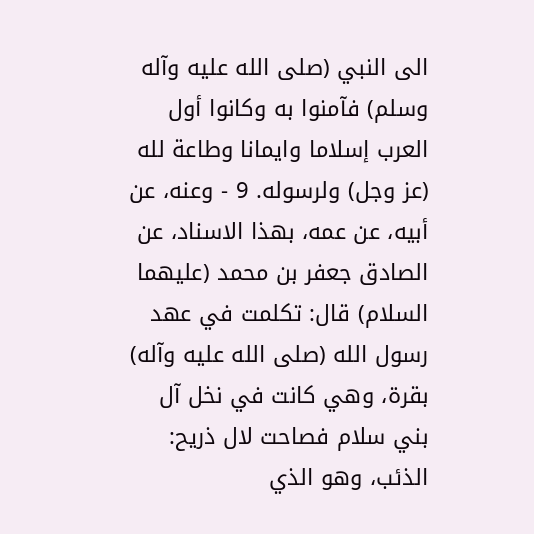الى النبي (صلى الله عليه وآله وسلم) فآمنوا به وكانوا أول العرب إسلاما وايمانا وطاعة لله (عز وجل) ولرسوله. 9 - وعنه، عن أبيه، عن عمه، بهذا الاسناد، عن الصادق جعفر بن محمد (عليهما السلام) قال: تكلمت في عهد رسول الله (صلى الله عليه وآله) بقرة، وهي كانت في نخل آل بني سلام فصاحت لال ذريح: الذئب، وهو الذي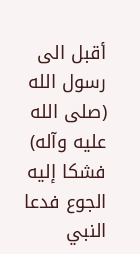أقبل الى رسول الله (صلى الله عليه وآله) فشكا إليه الجوع فدعا النبي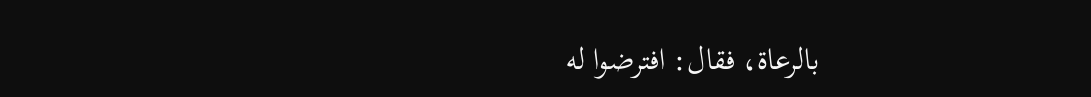بالرعاة، فقال: افترضوا له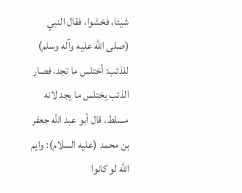شيئا، فخشوا، فقال النبي (صلى الله عليه وآله وسلم) للذئب: أختلس ما تجد، فصار الذئب يختلس ما يجد لانه مسلط. قال أبو عبد الله جعفر بن محمد (عليه السلام): وايم الله لو كانوا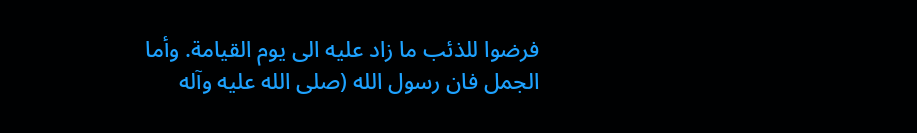فرضوا للذئب ما زاد عليه الى يوم القيامة. وأما الجمل فان رسول الله (صلى الله عليه وآله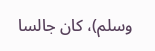وسلم)، كان جالسا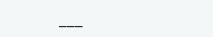___